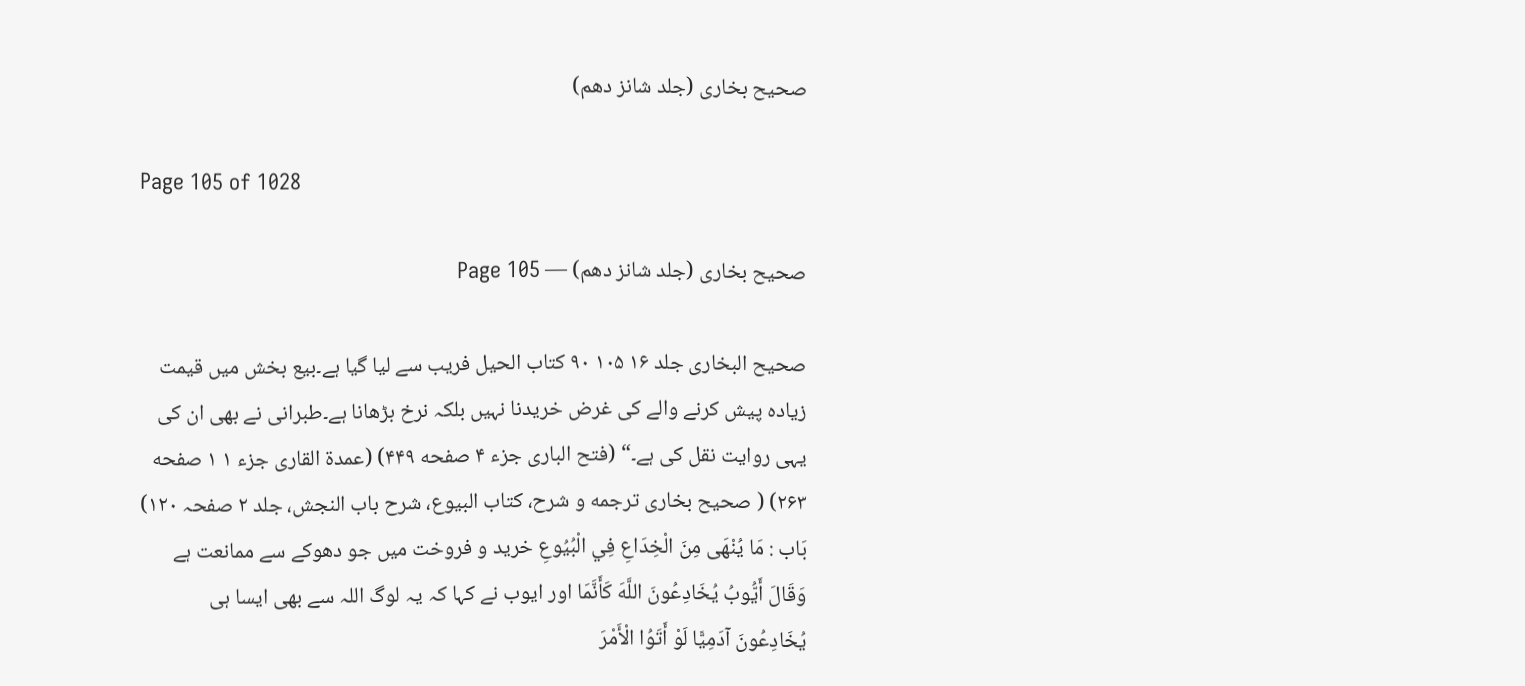صحیح بخاری (جلد شانز دھم)

Page 105 of 1028

صحیح بخاری (جلد شانز دھم) — Page 105

صحیح البخاری جلد ۱۶ ۱۰۵ ۹۰ کتاب الحيل فریب سے لیا گیا ہے۔بیع بخش میں قیمت زیادہ پیش کرنے والے کی غرض خریدنا نہیں بلکہ نرخ بڑھانا ہے۔طبرانی نے بھی ان کی یہی روایت نقل کی ہے۔“ (فتح الباری جزء ۴ صفحه ۴۴۹) (عمدۃ القاری جزء ۱ ۱ صفحه ۲۶۳) ( صحیح بخاری ترجمه و شرح، کتاب البیوع، شرح باب النجش، جلد ۲ صفحہ ۱۲۰) بَاب : مَا يُنْهَى مِنَ الْخِدَاعِ فِي الْبُيُوعِ خرید و فروخت میں جو دھوکے سے ممانعت ہے وَقَالَ أَيُّوبُ يُخَادِعُونَ اللَّهَ كَأَنَّمَا اور ایوب نے کہا کہ یہ لوگ اللہ سے بھی ایسا ہی يُخَادِعُونَ آدَمِيًّا لَوْ أَتَوُا الْأَمْرَ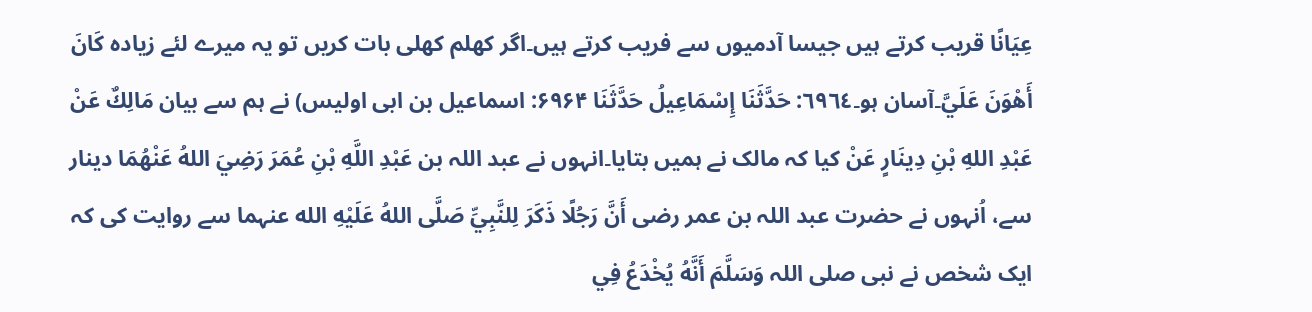عِيَانًا قریب کرتے ہیں جیسا آدمیوں سے فریب کرتے ہیں۔اگر کھلم کھلی بات کریں تو یہ میرے لئے زیادہ كَانَ أَهْوَنَ عَلَيَّ۔آسان ہو۔٦٩٦٤: حَدَّثَنَا إِسْمَاعِيلُ حَدَّثَنَا ۶۹۶۴: اسماعیل بن ابی اولیس) نے ہم سے بیان مَالِكٌ عَنْ عَبْدِ اللهِ بْنِ دِينَارٍ عَنْ کیا کہ مالک نے ہمیں بتایا۔انہوں نے عبد اللہ بن عَبْدِ اللَّهِ بْنِ عُمَرَ رَضِيَ اللهُ عَنْهُمَا دینار سے، اُنہوں نے حضرت عبد اللہ بن عمر رضی أَنَّ رَجُلًا ذَكَرَ لِلنَّبِيِّ صَلَّى اللهُ عَلَيْهِ الله عنہما سے روایت کی کہ ایک شخص نے نبی صلی اللہ وَسَلَّمَ أَنَّهُ يُخْدَعُ فِي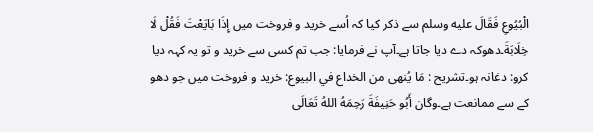الْبُيُوعِ فَقَالَ عليه وسلم سے ذکر کیا کہ اُسے خرید و فروخت میں إِذَا بَايَعْتَ فَقُلْ لَا خِلَابَةَ۔دھوکہ دے دیا جاتا ہے۔آپ نے فرمایا: جب تم کسی سے خرید و تو یہ کہہ دیا کرو: دغانہ ہو۔تشريح : مَا يُنهى من الخداع في البيوع: خرید و فروخت میں جو دھو کے سے ممانعت ہے۔وگان أَبُو حَنِيفَةَ رَحِمَهُ اللهُ تَعَالَى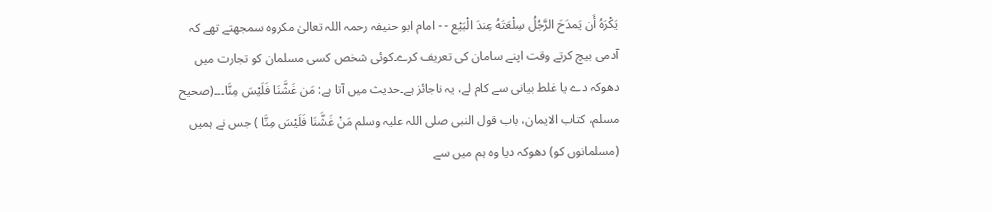يَكْرَهُ أَن يَمدَحَ الرَّجُلُ سِلْعَتَهُ عِندَ الْبَيْع - - امام ابو حنیفہ رحمہ اللہ تعالیٰ مکروہ سمجھتے تھے کہ آدمی بیچ کرتے وقت اپنے سامان کی تعریف کرے۔کوئی شخص کسی مسلمان کو تجارت میں دھوکہ دے یا غلط بیانی سے کام لے، یہ ناجائز ہے۔حدیث میں آتا ہے: مَن غَشَّنَا فَلَيْسَ مِنَّا۔۔۔(صحيح مسلم، کتاب الایمان، باب قول النبی صلی اللہ علیہ وسلم مَنْ غَشَّنَا فَلَيْسَ مِنَّا ) جس نے ہمیں (مسلمانوں کو) دھوکہ دیا وہ ہم میں سے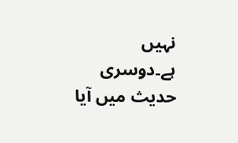نہیں ہے۔دوسری حدیث میں آیا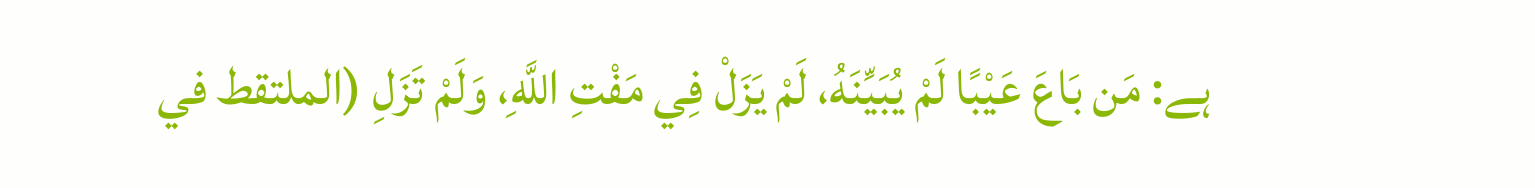ہے: مَن بَاعَ عَيْبًا لَمْ يُبَيِّنَهُ، لَمْ يَزَلْ فِي مَفْتِ اللَّهِ، وَلَمْ تَزَلِ (الملتقط في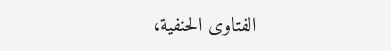الفتاوى الحنفية،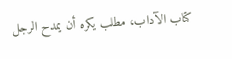كتاب الآداب، مطلب يكره أن يمدح الرجل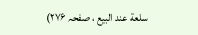سلعة عند البيع ، صفحہ ۲۷۶)